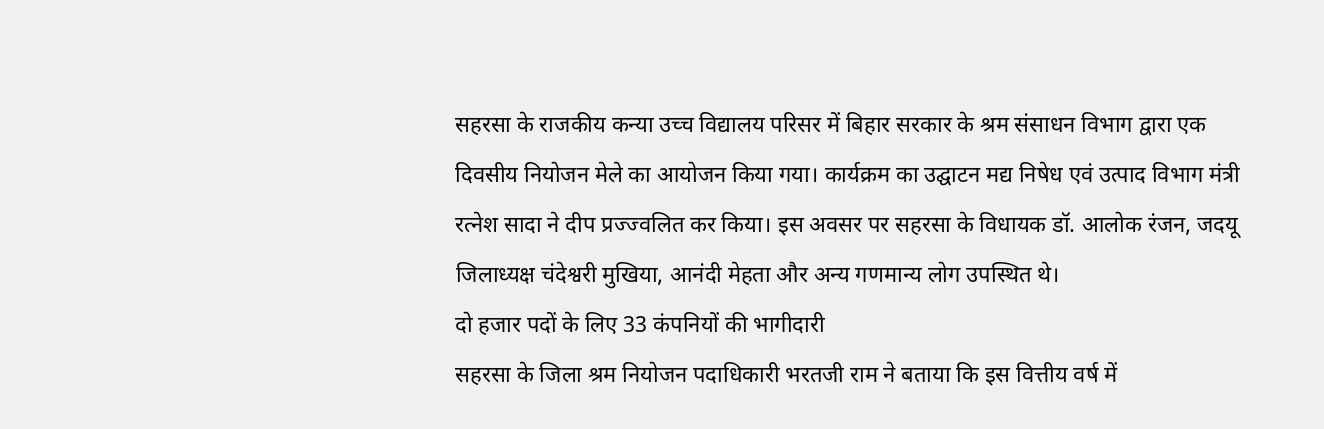सहरसा के राजकीय कन्या उच्च विद्यालय परिसर में बिहार सरकार के श्रम संसाधन विभाग द्वारा एक दिवसीय नियोजन मेले का आयोजन किया गया। कार्यक्रम का उद्घाटन मद्य निषेध एवं उत्पाद विभाग मंत्री रत्नेश सादा ने दीप प्रज्ज्वलित कर किया। इस अवसर पर सहरसा के विधायक डॉ. आलोक रंजन, जदयू जिलाध्यक्ष चंदेश्वरी मुखिया, आनंदी मेहता और अन्य गणमान्य लोग उपस्थित थे।
दो हजार पदों के लिए 33 कंपनियों की भागीदारी
सहरसा के जिला श्रम नियोजन पदाधिकारी भरतजी राम ने बताया कि इस वित्तीय वर्ष में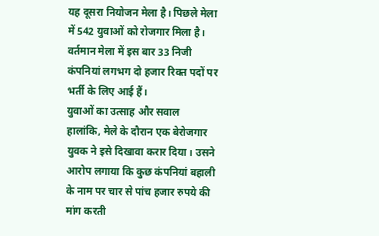यह दूसरा नियोजन मेला है। पिछले मेला में 542 युवाओं को रोजगार मिला है। वर्तमान मेला में इस बार 33 निजी कंपनियां लगभग दो हजार रिक्त पदों पर भर्ती के लिए आई हैं।
युवाओं का उत्साह और सवाल
हालांकि, मेले के दौरान एक बेरोजगार युवक ने इसे दिखावा करार दिया। उसने आरोप लगाया कि कुछ कंपनियां बहाली के नाम पर चार से पांच हजार रुपये की मांग करती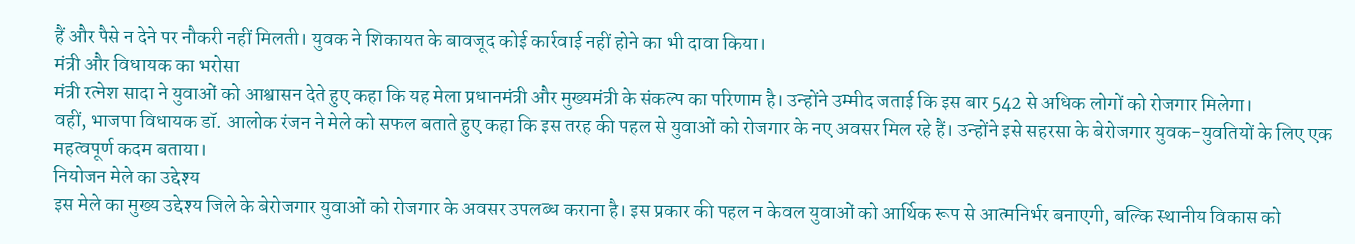हैं और पैसे न देने पर नौकरी नहीं मिलती। युवक ने शिकायत के बावजूद कोई कार्रवाई नहीं होने का भी दावा किया।
मंत्री और विधायक का भरोसा
मंत्री रत्नेश सादा ने युवाओं को आश्वासन देते हुए कहा कि यह मेला प्रधानमंत्री और मुख्यमंत्री के संकल्प का परिणाम है। उन्होंने उम्मीद जताई कि इस बार 542 से अधिक लोगों को रोजगार मिलेगा।
वहीं, भाजपा विधायक डॉ. आलोक रंजन ने मेले को सफल बताते हुए कहा कि इस तरह की पहल से युवाओं को रोजगार के नए अवसर मिल रहे हैं। उन्होंने इसे सहरसा के बेरोजगार युवक-युवतियों के लिए एक महत्वपूर्ण कदम बताया।
नियोजन मेले का उद्देश्य
इस मेले का मुख्य उद्देश्य जिले के बेरोजगार युवाओं को रोजगार के अवसर उपलब्ध कराना है। इस प्रकार की पहल न केवल युवाओं को आर्थिक रूप से आत्मनिर्भर बनाएगी, बल्कि स्थानीय विकास को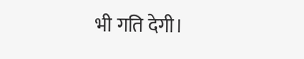भी गति देगी।